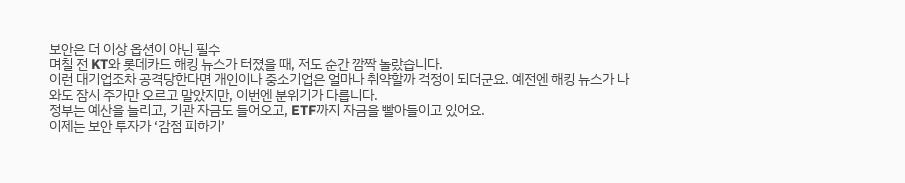보안은 더 이상 옵션이 아닌 필수
며칠 전 KT와 롯데카드 해킹 뉴스가 터졌을 때, 저도 순간 깜짝 놀랐습니다.
이런 대기업조차 공격당한다면 개인이나 중소기업은 얼마나 취약할까 걱정이 되더군요. 예전엔 해킹 뉴스가 나와도 잠시 주가만 오르고 말았지만, 이번엔 분위기가 다릅니다.
정부는 예산을 늘리고, 기관 자금도 들어오고, ETF까지 자금을 빨아들이고 있어요.
이제는 보안 투자가 ‘감점 피하기’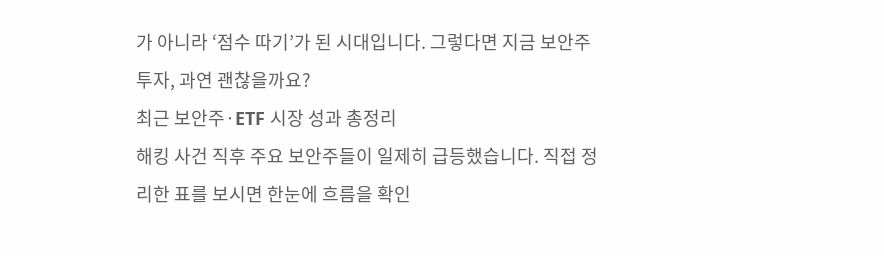가 아니라 ‘점수 따기’가 된 시대입니다. 그렇다면 지금 보안주 투자, 과연 괜찮을까요?
최근 보안주·ETF 시장 성과 총정리
해킹 사건 직후 주요 보안주들이 일제히 급등했습니다. 직접 정리한 표를 보시면 한눈에 흐름을 확인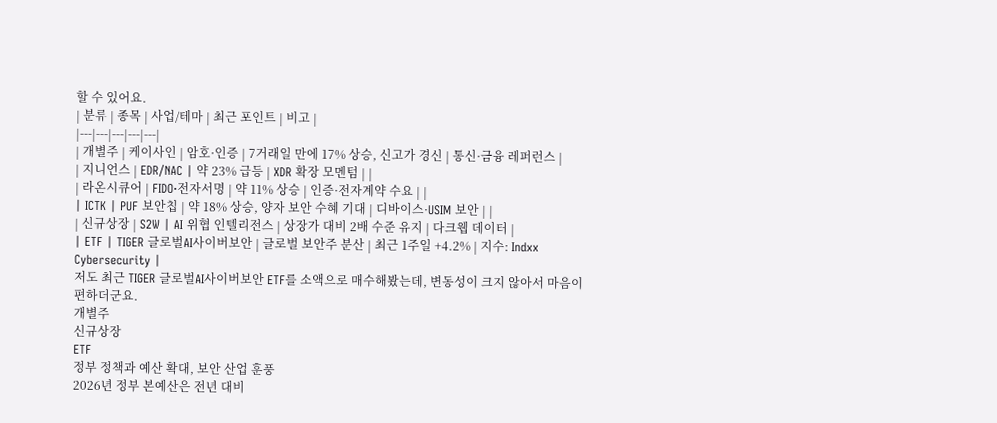할 수 있어요.
| 분류 | 종목 | 사업/테마 | 최근 포인트 | 비고 |
|---|---|---|---|---|
| 개별주 | 케이사인 | 암호·인증 | 7거래일 만에 17% 상승, 신고가 경신 | 통신·금융 레퍼런스 |
| 지니언스 | EDR/NAC | 약 23% 급등 | XDR 확장 모멘텀 | |
| 라온시큐어 | FIDO·전자서명 | 약 11% 상승 | 인증·전자계약 수요 | |
| ICTK | PUF 보안칩 | 약 18% 상승, 양자 보안 수혜 기대 | 디바이스·USIM 보안 | |
| 신규상장 | S2W | AI 위협 인텔리전스 | 상장가 대비 2배 수준 유지 | 다크웹 데이터 |
| ETF | TIGER 글로벌AI사이버보안 | 글로벌 보안주 분산 | 최근 1주일 +4.2% | 지수: Indxx Cybersecurity |
저도 최근 TIGER 글로벌AI사이버보안 ETF를 소액으로 매수해봤는데, 변동성이 크지 않아서 마음이 편하더군요.
개별주
신규상장
ETF
정부 정책과 예산 확대, 보안 산업 훈풍
2026년 정부 본예산은 전년 대비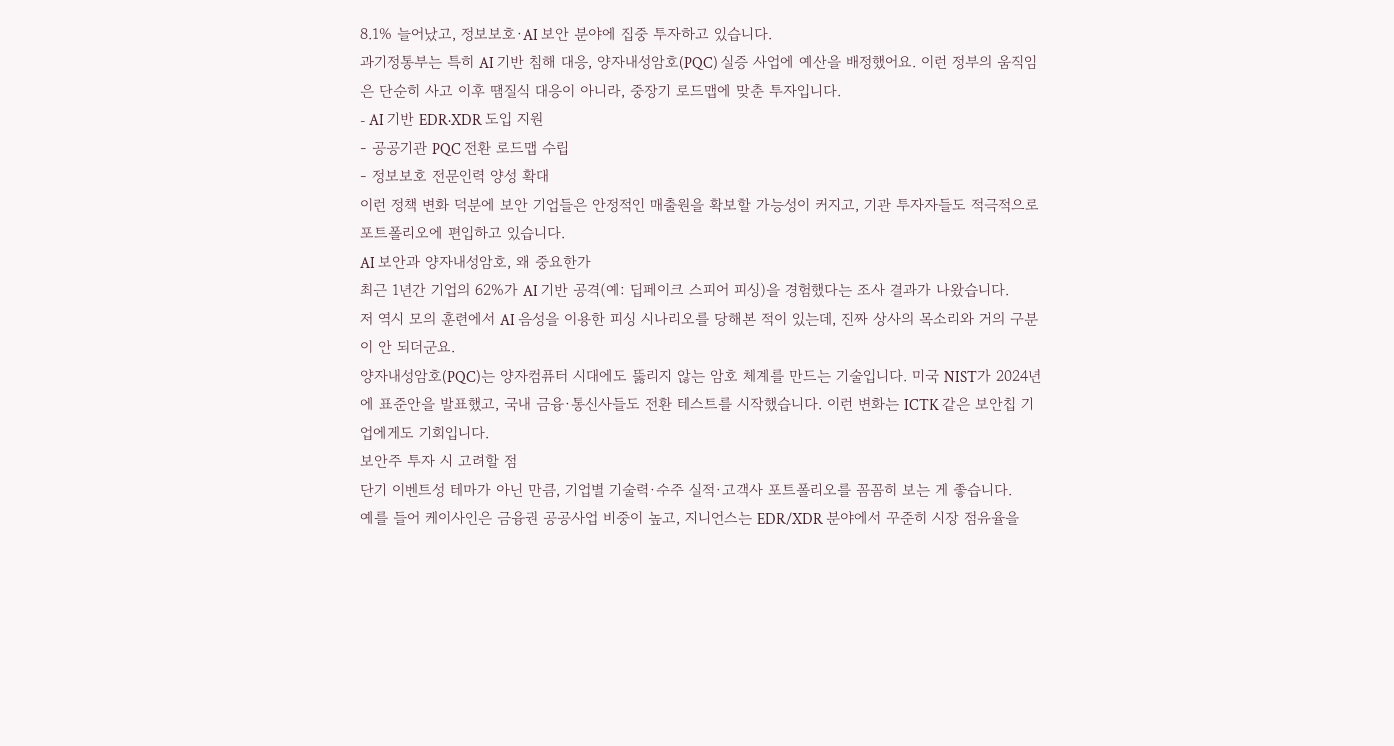8.1% 늘어났고, 정보보호·AI 보안 분야에 집중 투자하고 있습니다.
과기정통부는 특히 AI 기반 침해 대응, 양자내성암호(PQC) 실증 사업에 예산을 배정했어요. 이런 정부의 움직임은 단순히 사고 이후 땜질식 대응이 아니라, 중장기 로드맵에 맞춘 투자입니다.
- AI 기반 EDR·XDR 도입 지원
- 공공기관 PQC 전환 로드맵 수립
- 정보보호 전문인력 양성 확대
이런 정책 변화 덕분에 보안 기업들은 안정적인 매출원을 확보할 가능성이 커지고, 기관 투자자들도 적극적으로 포트폴리오에 편입하고 있습니다.
AI 보안과 양자내성암호, 왜 중요한가
최근 1년간 기업의 62%가 AI 기반 공격(예: 딥페이크 스피어 피싱)을 경험했다는 조사 결과가 나왔습니다.
저 역시 모의 훈련에서 AI 음성을 이용한 피싱 시나리오를 당해본 적이 있는데, 진짜 상사의 목소리와 거의 구분이 안 되더군요.
양자내성암호(PQC)는 양자컴퓨터 시대에도 뚫리지 않는 암호 체계를 만드는 기술입니다. 미국 NIST가 2024년에 표준안을 발표했고, 국내 금융·통신사들도 전환 테스트를 시작했습니다. 이런 변화는 ICTK 같은 보안칩 기업에게도 기회입니다.
보안주 투자 시 고려할 점
단기 이벤트성 테마가 아닌 만큼, 기업별 기술력·수주 실적·고객사 포트폴리오를 꼼꼼히 보는 게 좋습니다.
예를 들어 케이사인은 금융권 공공사업 비중이 높고, 지니언스는 EDR/XDR 분야에서 꾸준히 시장 점유율을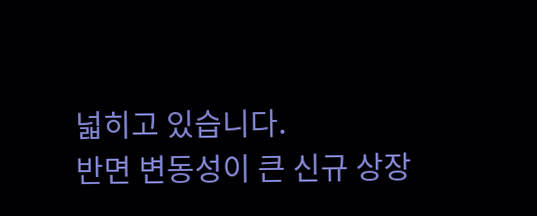넓히고 있습니다.
반면 변동성이 큰 신규 상장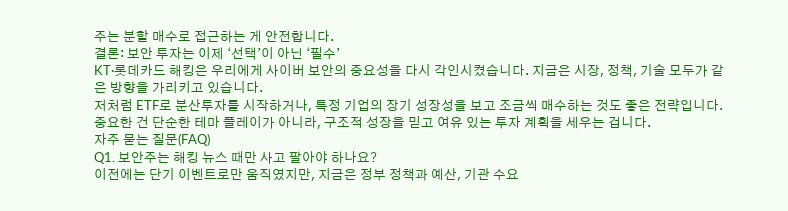주는 분할 매수로 접근하는 게 안전합니다.
결론: 보안 투자는 이제 ‘선택’이 아닌 ‘필수’
KT·롯데카드 해킹은 우리에게 사이버 보안의 중요성을 다시 각인시켰습니다. 지금은 시장, 정책, 기술 모두가 같은 방향을 가리키고 있습니다.
저처럼 ETF로 분산투자를 시작하거나, 특정 기업의 장기 성장성을 보고 조금씩 매수하는 것도 좋은 전략입니다.
중요한 건 단순한 테마 플레이가 아니라, 구조적 성장을 믿고 여유 있는 투자 계획을 세우는 겁니다.
자주 묻는 질문(FAQ)
Q1. 보안주는 해킹 뉴스 때만 사고 팔아야 하나요?
이전에는 단기 이벤트로만 움직였지만, 지금은 정부 정책과 예산, 기관 수요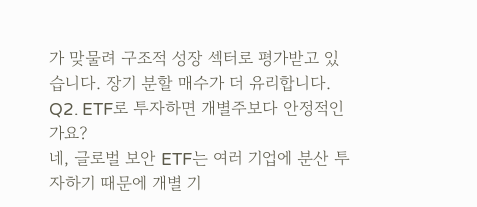가 맞물려 구조적 성장 섹터로 평가받고 있습니다. 장기 분할 매수가 더 유리합니다.
Q2. ETF로 투자하면 개별주보다 안정적인가요?
네, 글로벌 보안 ETF는 여러 기업에 분산 투자하기 때문에 개별 기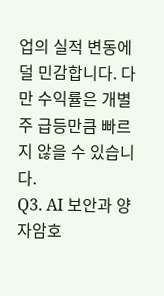업의 실적 변동에 덜 민감합니다. 다만 수익률은 개별주 급등만큼 빠르지 않을 수 있습니다.
Q3. AI 보안과 양자암호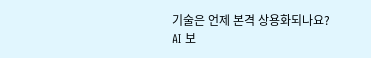기술은 언제 본격 상용화되나요?
AI 보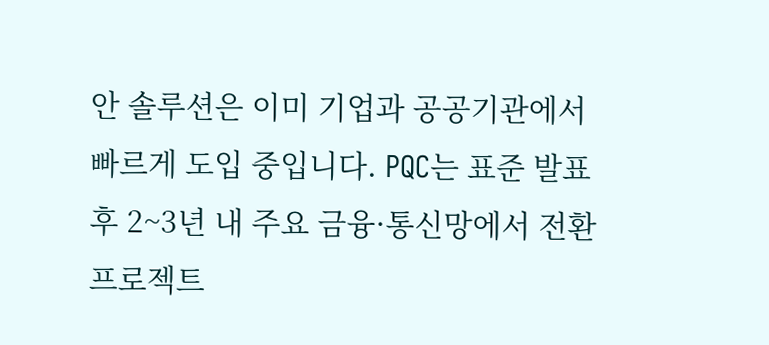안 솔루션은 이미 기업과 공공기관에서 빠르게 도입 중입니다. PQC는 표준 발표 후 2~3년 내 주요 금융·통신망에서 전환 프로젝트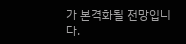가 본격화될 전망입니다.